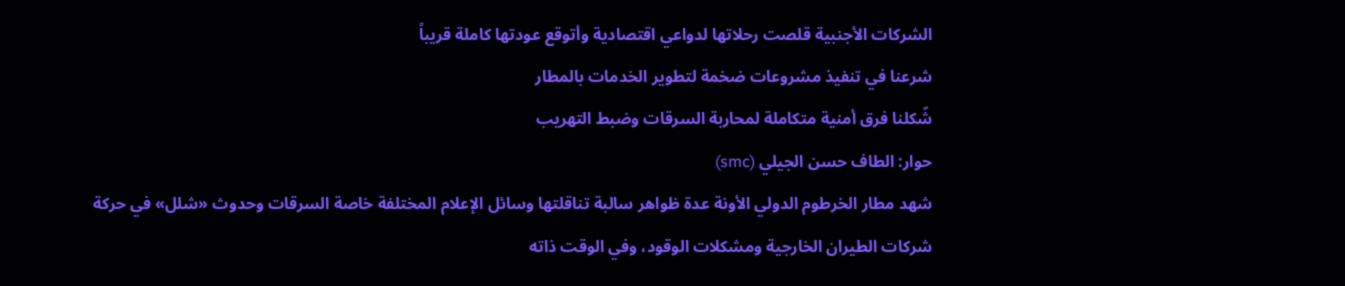الشركات الأجنبية قلصت رحلاتها لدواعي اقتصادية وأتوقع عودتها كاملة قريباً
شرعنا في تنفيذ مشروعات ضخمة لتطوير الخدمات بالمطار
شّكلنا فرق أمنية متكاملة لمحاربة السرقات وضبط التهريب
حوار: الطاف حسن الجيلي (smc)
شهد مطار الخرطوم الدولي الأونة عدة ظواهر سالبة تناقلتها وسائل الإعلام المختلفة خاصة السرقات وحدوث «شلل» في حركة شركات الطيران الخارجية ومشكلات الوقود، وفي الوقت ذاته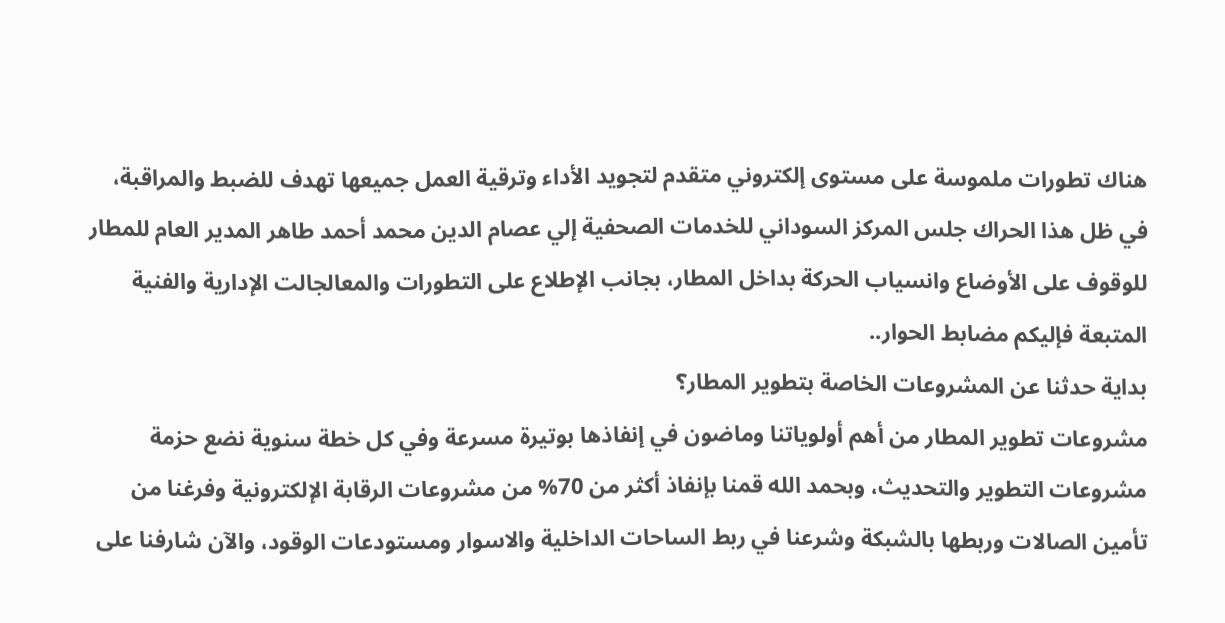هناك تطورات ملموسة على مستوى إلكتروني متقدم لتجويد الأداء وترقية العمل جميعها تهدف للضبط والمراقبة، في ظل هذا الحراك جلس المركز السوداني للخدمات الصحفية إلي عصام الدين محمد أحمد طاهر المدير العام للمطار للوقوف على الأوضاع وانسياب الحركة بداخل المطار، بجانب الإطلاع على التطورات والمعالجالت الإدارية والفنية المتبعة فإليكم مضابط الحوار..
بداية حدثنا عن المشروعات الخاصة بتطوير المطار؟
مشروعات تطوير المطار من أهم أولوياتنا وماضون في إنفاذها بوتيرة مسرعة وفي كل خطة سنوية نضع حزمة مشروعات التطوير والتحديث، وبحمد الله قمنا بإنفاذ أكثر من 70% من مشروعات الرقابة الإلكترونية وفرغنا من تأمين الصالات وربطها بالشبكة وشرعنا في ربط الساحات الداخلية والاسوار ومستودعات الوقود، والآن شارفنا على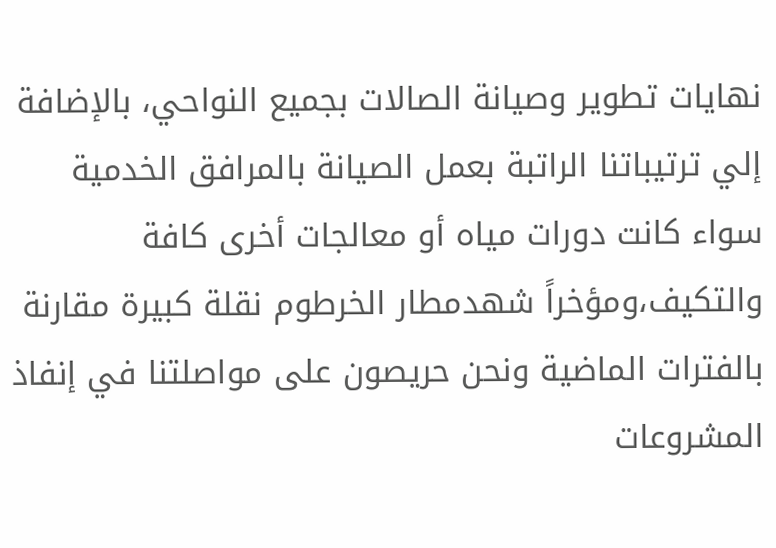نهايات تطوير وصيانة الصالات بجميع النواحي، بالإضافة إلي ترتيباتنا الراتبة بعمل الصيانة بالمرافق الخدمية سواء كانت دورات مياه أو معالجات أخرى كافة والتكيف،ومؤخراً شهدمطار الخرطوم نقلة كبيرة مقارنة بالفترات الماضية ونحن حريصون على مواصلتنا في إنفاذ المشروعات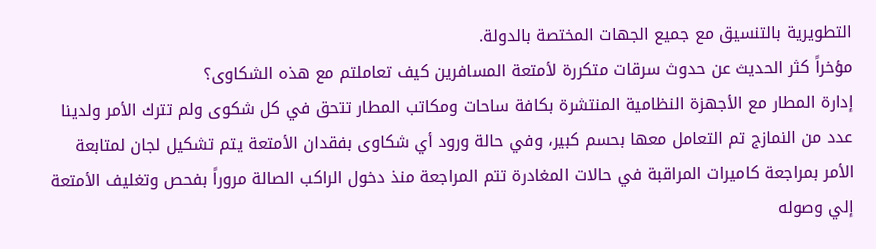التطويرية بالتنسيق مع جميع الجهات المختصة بالدولة.
مؤخراً كثر الحديث عن حدوث سرقات متكررة لأمتعة المسافرين كيف تعاملتم مع هذه الشكاوى؟
إدارة المطار مع الأجهزة النظامية المنتشرة بكافة ساحات ومكاتب المطار تتحق في كل شكوى ولم تترك الأمر ولدينا عدد من النمازج تم التعامل معها بحسم كبير، وفي حالة ورود أي شكاوى بفقدان الأمتعة يتم تشكيل لجان لمتابعة الأمر بمراجعة كاميرات المراقبة في حالات المغادرة تتم المراجعة منذ دخول الراكب الصالة مروراً بفحص وتغليف الأمتعة إلي وصوله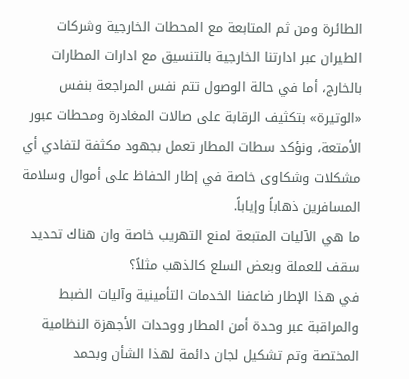الطائرة ومن ثم المتابعة مع المحطات الخارجية وشركات الطيران عبر ادارتنا الخارجية بالتنسيق مع ادارات المطارات بالخارج، أما في حالة الوصول تتم نفس المراجعة بنفس «الوتيرة» بتكثيف الرقابة على صالات المغادرة ومحطات عبور الأمتعة، ونؤكد سطات المطار تعمل بجهود مكثفة لتفادي أي مشكلات وشكاوى خاصة في إطار الحفاظ على أموال وسلامة المسافرين ذهاباً وإياباً.
ما هي الآليات المتبعة لمنع التهريب خاصة وان هناك تحديد سقف للعملة وبعض السلع كالذهب مثلاً؟
في هذا الإطار ضاعفنا الخدمات التأمينية وآليات الضبط والمراقبة عبر وحدة أمن المطار ووحدات الأجهزة النظامية المختصة وتم تشكيل لجان دائمة لهذا الشأن وبحمد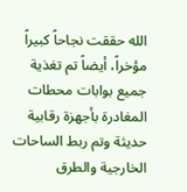الله حققت نجاحاً كبيراً مؤخراً، أيضاً تم تغذية جميع بوابات محطات المغادرة بأجهزة رقابية حديثة وتم ربط الساحات الخارجية والطرق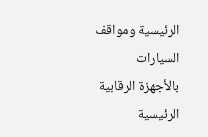الرئيسية ومواقف السيارات بالأجهزة الرقابية الرئيسية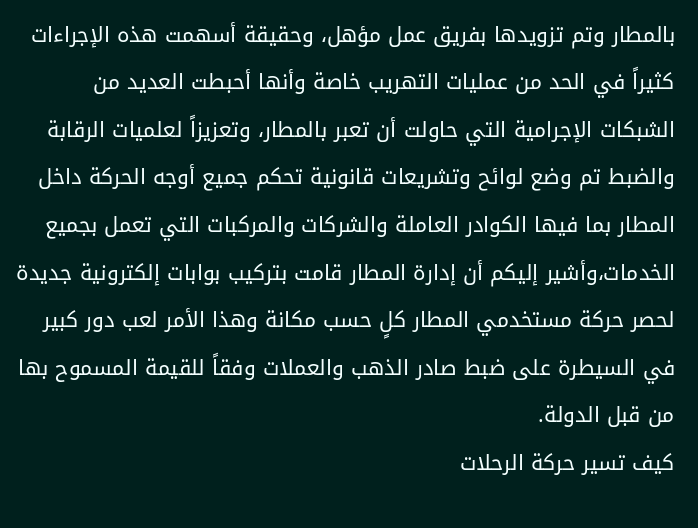بالمطار وتم تزويدها بفريق عمل مؤهل، وحقيقة أسهمت هذه الإجراءات كثيراً في الحد من عمليات التهريب خاصة وأنها أحبطت العديد من الشبكات الإجرامية التي حاولت أن تعبر بالمطار، وتعزيزاً لعلميات الرقابة والضبط تم وضع لوائح وتشريعات قانونية تحكم جميع أوجه الحركة داخل المطار بما فيها الكوادر العاملة والشركات والمركبات التي تعمل بجميع الخدمات،وأشير إليكم أن إدارة المطار قامت بتركيب بوابات إلكترونية جديدة لحصر حركة مستخدمي المطار كلٍ حسب مكانة وهذا الأمر لعب دور كبير في السيطرة على ضبط صادر الذهب والعملات وفقاً للقيمة المسموح بها من قبل الدولة.
كيف تسير حركة الرحلات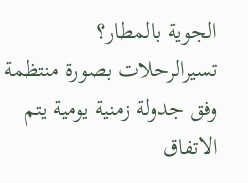الجوية بالمطار؟
تسيرالرحلات بصورة منتظمة وفق جدولة زمنية يومية يتم الاتفاق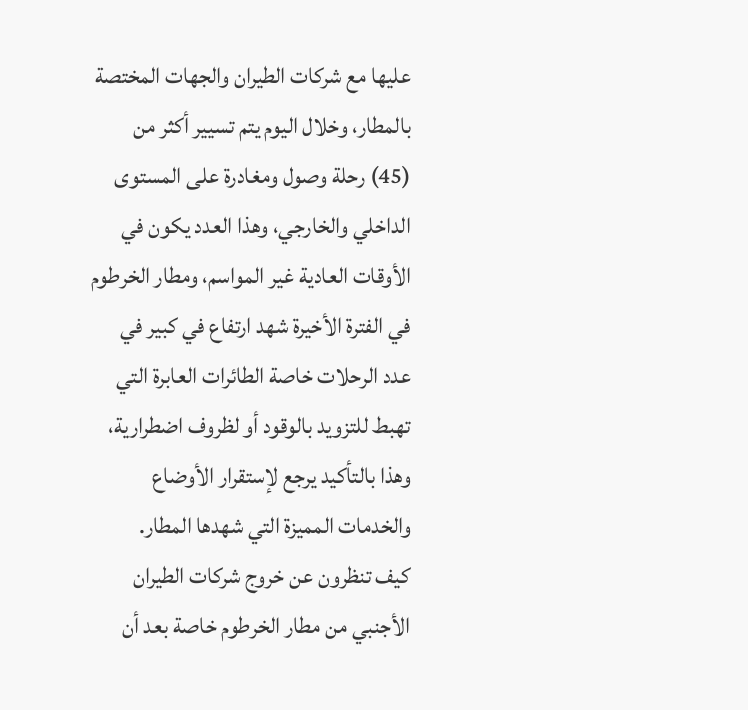عليها مع شركات الطيران والجهات المختصة بالمطار، وخلال اليوم يتم تسيير أكثر من (45) رحلة وصول ومغادرة على المستوى الداخلي والخارجي، وهذا العدد يكون في الأوقات العادية غير المواسم، ومطار الخرطوم في الفترة الأخيرة شهد ارتفاع في كبير في عدد الرحلات خاصة الطائرات العابرة التي تهبط للتزويد بالوقود أو لظروف اضطرارية، وهذا بالتأكيد يرجع لإستقرار الأوضاع والخدمات المميزة التي شهدها المطار.
كيف تنظرون عن خروج شركات الطيران الأجنبي من مطار الخرطوم خاصة بعد أن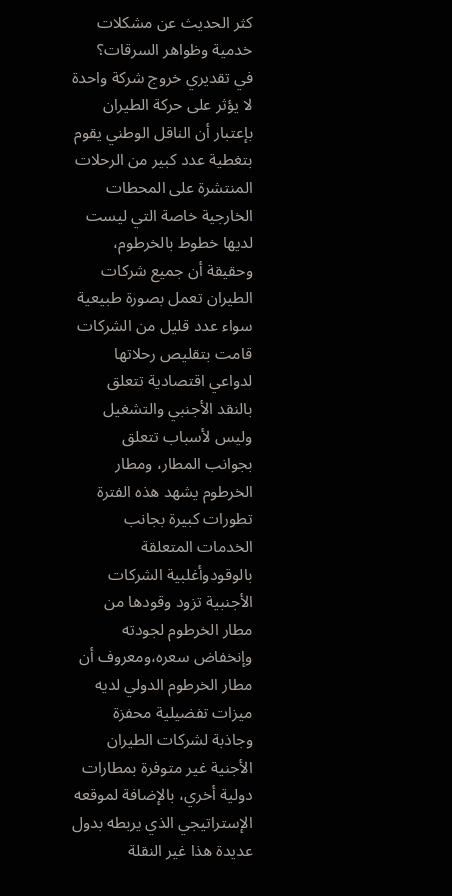كثر الحديث عن مشكلات خدمية وظواهر السرقات؟
في تقديري خروج شركة واحدة لا يؤثر على حركة الطيران بإعتبار أن الناقل الوطني يقوم بتغطية عدد كبير من الرحلات المنتشرة على المحطات الخارجية خاصة التي ليست لديها خطوط بالخرطوم، وحقيقة أن جميع شركات الطيران تعمل بصورة طبيعية سواء عدد قليل من الشركات قامت بتقليص رحلاتها لدواعي اقتصادية تتعلق بالنقد الأجنبي والتشغيل وليس لأسباب تتعلق بجوانب المطار، ومطار الخرطوم يشهد هذه الفترة تطورات كبيرة بجانب الخدمات المتعلقة بالوقودوأغلبية الشركات الأجنبية تزود وقودها من مطار الخرطوم لجودته وإنخفاض سعره،ومعروف أن مطار الخرطوم الدولي لديه ميزات تفضيلية محفزة وجاذبة لشركات الطيران الأجنية غير متوفرة بمطارات دولية أخري، بالإضافة لموقعه الإستراتيجي الذي يربطه بدول عديدة هذا غير النقلة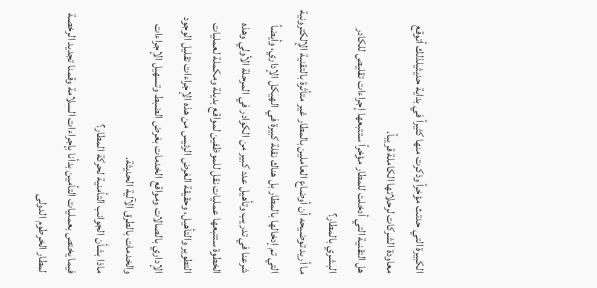الكبيرة التي حدتث مؤخراً وذكرت منها كثيراً في بداية حديثيلذلك أتوقع معاودة الشركات لرحلاتها الكاملة قريباً.
هل التقنية التي أدخلت للمطار مؤخراً ستتبعها إجراءات تقليص للكادر البشري بالمطار؟
ما أريد توضيحه أن أوضاع العاملين بالمطار غير متأثرة بالتقنية الإلكترونية التي تم إدخالها بالمطار بل هناك نقلة كبيرة في الهيكل الإداري، وأيضاً شرعنا في تدريب وتأهيل عدد كبير من الكوادر في المرحلة الأولي وهذه الخطوة ستتبعها عمليات نقل للموظفين لمواقع بديلة ومكملة لعمليات التطوير والتأهيل، وحقيقة الغرض الرئيس من هذه الإجراءات تقليل الوجود الإداري بالصالات ومواقع الخدمات بغرض الضبط وتسهيل الإجراءات والخدمات بالطرق الآلية الحديثة.
ماذا بشأن الجوانب التأمنية لحركة المطار؟
فيما يختص بعمليات التأمين بدأنا بإجراءات السلامة وقمنا تجديد الرخصة لمطار الخرطوم الدولى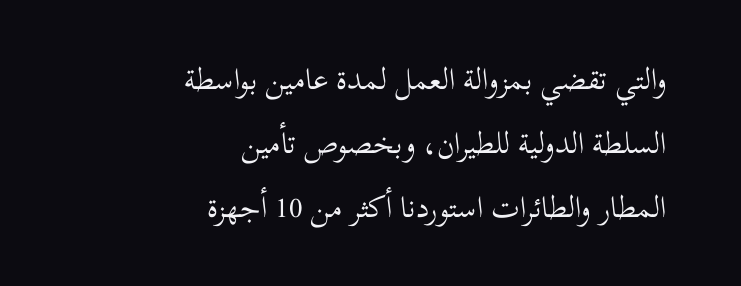والتي تقضي بمزوالة العمل لمدة عامين بواسطة السلطة الدولية للطيران، وبخصوص تأمين المطار والطائرات استوردنا أكثر من 10 أجهزة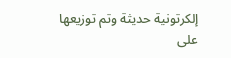إلكرتونية حديثة وتم توزيعها على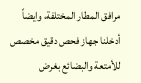مرافق المطار المختلفة، وايضاً أدخلنا جهاز فحص دقيق مخصص للأمتعة والبضائع بغرض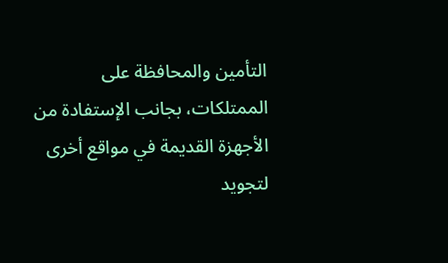التأمين والمحافظة على الممتلكات، بجانب الإستفادة من الأجهزة القديمة في مواقع أخرى لتجويد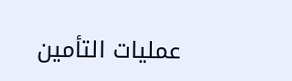عمليات التأمين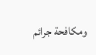ومكافحة جرائم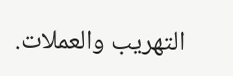التهريب والعملات.